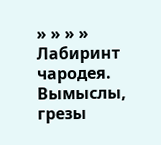» » » » Лабиринт чародея. Вымыслы, грезы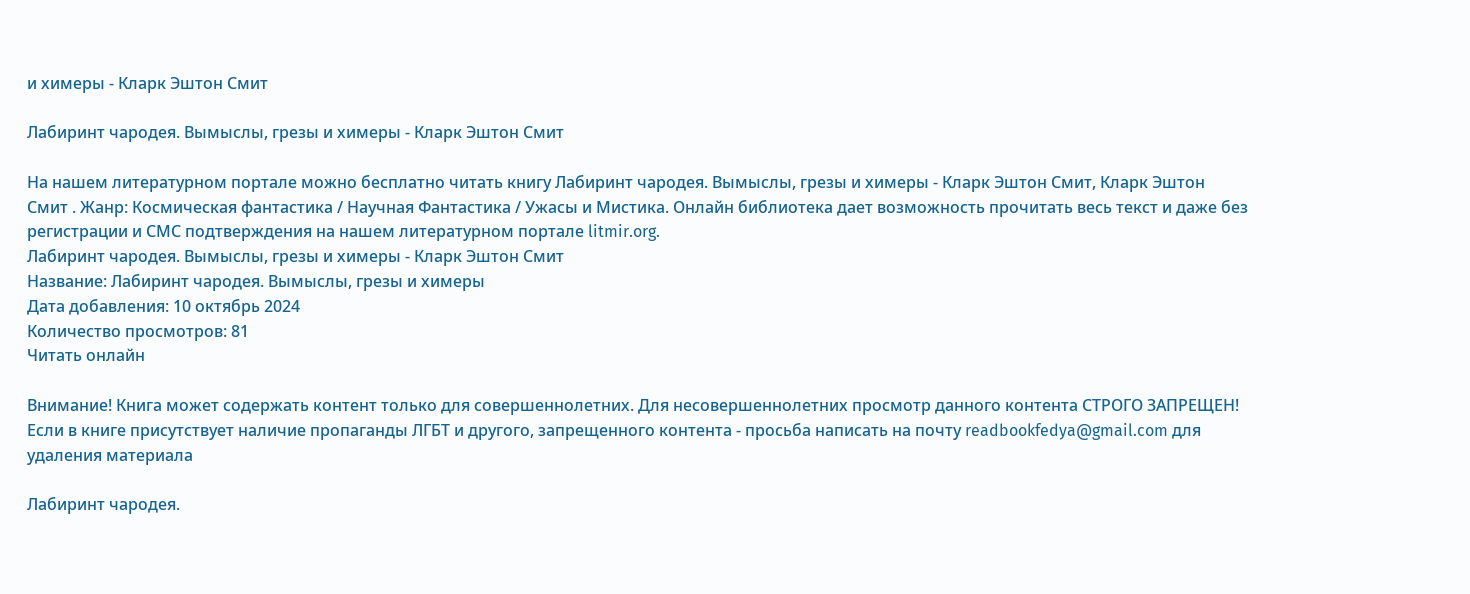и химеры - Кларк Эштон Смит

Лабиринт чародея. Вымыслы, грезы и химеры - Кларк Эштон Смит

На нашем литературном портале можно бесплатно читать книгу Лабиринт чародея. Вымыслы, грезы и химеры - Кларк Эштон Смит, Кларк Эштон Смит . Жанр: Космическая фантастика / Научная Фантастика / Ужасы и Мистика. Онлайн библиотека дает возможность прочитать весь текст и даже без регистрации и СМС подтверждения на нашем литературном портале litmir.org.
Лабиринт чародея. Вымыслы, грезы и химеры - Кларк Эштон Смит
Название: Лабиринт чародея. Вымыслы, грезы и химеры
Дата добавления: 10 октябрь 2024
Количество просмотров: 81
Читать онлайн

Внимание! Книга может содержать контент только для совершеннолетних. Для несовершеннолетних просмотр данного контента СТРОГО ЗАПРЕЩЕН! Если в книге присутствует наличие пропаганды ЛГБТ и другого, запрещенного контента - просьба написать на почту readbookfedya@gmail.com для удаления материала

Лабиринт чародея.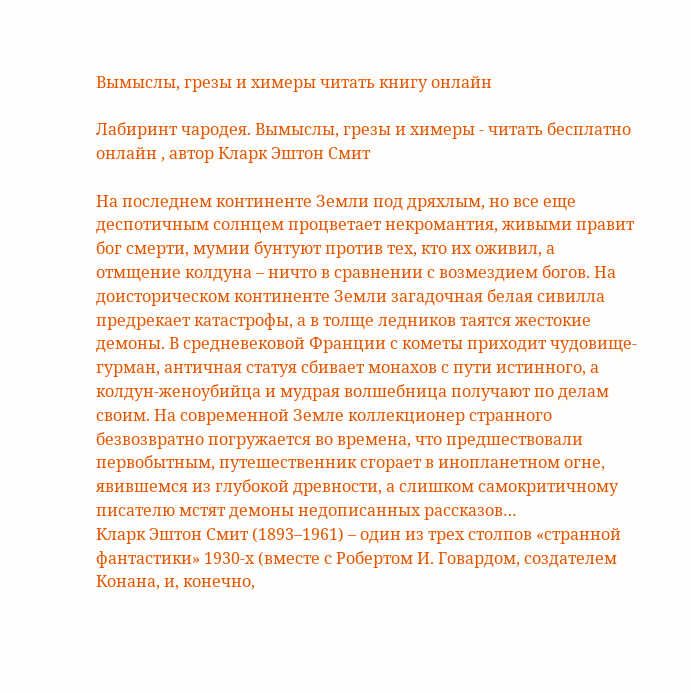Вымыслы, грезы и химеры читать книгу онлайн

Лабиринт чародея. Вымыслы, грезы и химеры - читать бесплатно онлайн , автор Кларк Эштон Смит

На последнем континенте Земли под дряхлым, но все еще деспотичным солнцем процветает некромантия, живыми правит бог смерти, мумии бунтуют против тех, кто их оживил, а отмщение колдуна – ничто в сравнении с возмездием богов. На доисторическом континенте Земли загадочная белая сивилла предрекает катастрофы, а в толще ледников таятся жестокие демоны. В средневековой Франции с кометы приходит чудовище-гурман, античная статуя сбивает монахов с пути истинного, а колдун-женоубийца и мудрая волшебница получают по делам своим. На современной Земле коллекционер странного безвозвратно погружается во времена, что предшествовали первобытным, путешественник сгорает в инопланетном огне, явившемся из глубокой древности, а слишком самокритичному писателю мстят демоны недописанных рассказов…
Кларк Эштон Смит (1893–1961) – один из трех столпов «странной фантастики» 1930-х (вместе с Робертом И. Говардом, создателем Конана, и, конечно,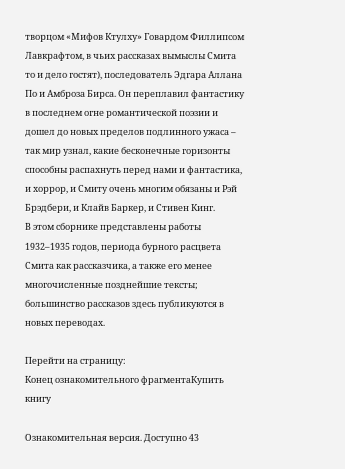творцом «Мифов Ктулху» Говардом Филлипсом Лавкрафтом, в чьих рассказах вымыслы Смита то и дело гостят), последователь Эдгара Аллана По и Амброза Бирса. Он переплавил фантастику в последнем огне романтической поэзии и дошел до новых пределов подлинного ужаса – так мир узнал, какие бесконечные горизонты способны распахнуть перед нами и фантастика, и хоррор, и Смиту очень многим обязаны и Рэй Брэдбери, и Клайв Баркер, и Стивен Кинг.
В этом сборнике представлены работы 1932–1935 годов, периода бурного расцвета Смита как рассказчика, а также его менее многочисленные позднейшие тексты; большинство рассказов здесь публикуются в новых переводах.

Перейти на страницу:
Конец ознакомительного фрагментаКупить книгу

Ознакомительная версия. Доступно 43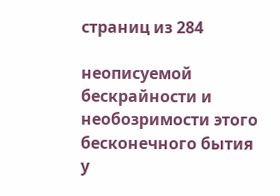страниц из 284

неописуемой бескрайности и необозримости этого бесконечного бытия у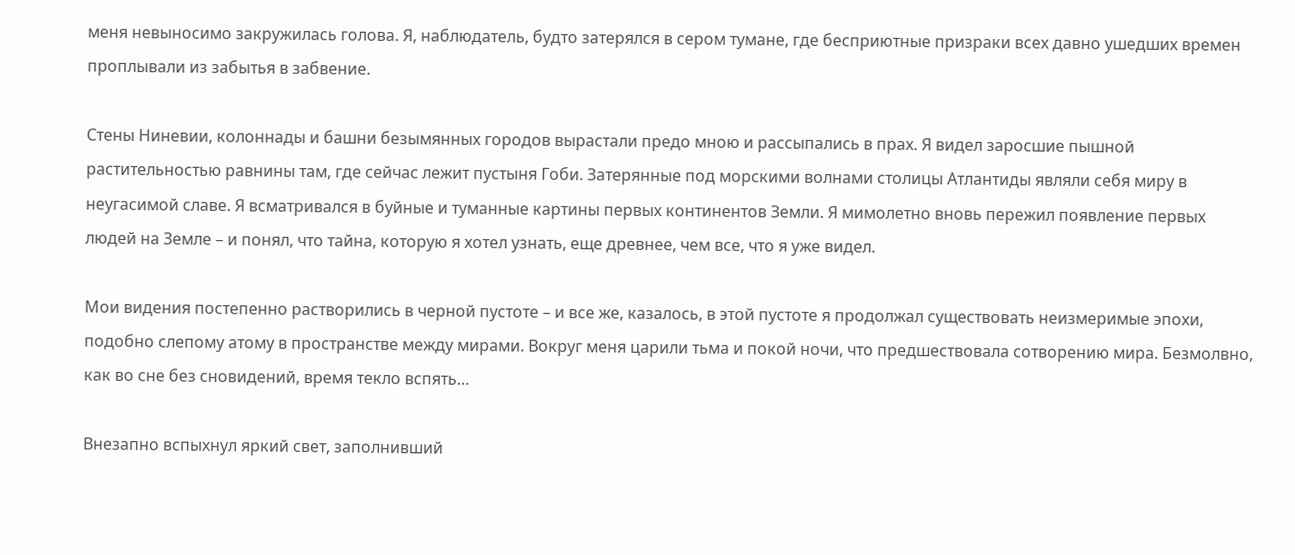меня невыносимо закружилась голова. Я, наблюдатель, будто затерялся в сером тумане, где бесприютные призраки всех давно ушедших времен проплывали из забытья в забвение.

Стены Ниневии, колоннады и башни безымянных городов вырастали предо мною и рассыпались в прах. Я видел заросшие пышной растительностью равнины там, где сейчас лежит пустыня Гоби. Затерянные под морскими волнами столицы Атлантиды являли себя миру в неугасимой славе. Я всматривался в буйные и туманные картины первых континентов Земли. Я мимолетно вновь пережил появление первых людей на Земле – и понял, что тайна, которую я хотел узнать, еще древнее, чем все, что я уже видел.

Мои видения постепенно растворились в черной пустоте – и все же, казалось, в этой пустоте я продолжал существовать неизмеримые эпохи, подобно слепому атому в пространстве между мирами. Вокруг меня царили тьма и покой ночи, что предшествовала сотворению мира. Безмолвно, как во сне без сновидений, время текло вспять…

Внезапно вспыхнул яркий свет, заполнивший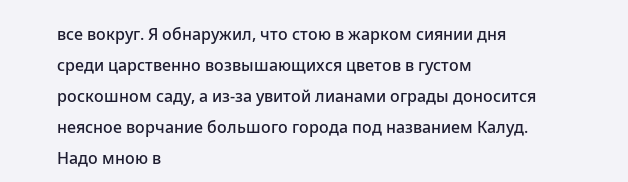все вокруг. Я обнаружил, что стою в жарком сиянии дня среди царственно возвышающихся цветов в густом роскошном саду, а из-за увитой лианами ограды доносится неясное ворчание большого города под названием Калуд. Надо мною в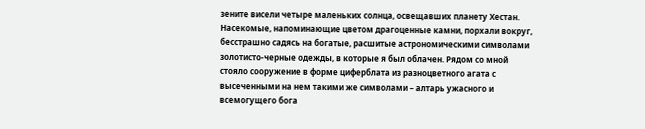зените висели четыре маленьких солнца, освещавших планету Хестан. Насекомые, напоминающие цветом драгоценные камни, порхали вокруг, бесстрашно садясь на богатые, расшитые астрономическими символами золотисто-черные одежды, в которые я был облачен. Рядом со мной стояло сооружение в форме циферблата из разноцветного агата с высеченными на нем такими же символами – алтарь ужасного и всемогущего бога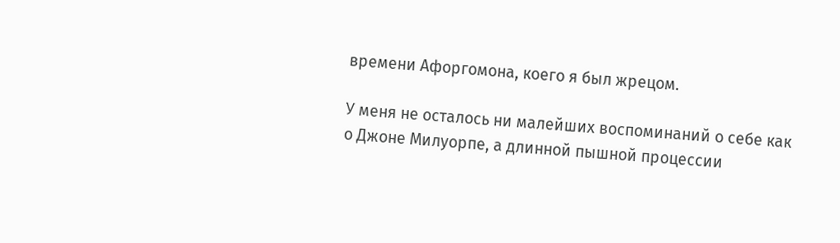времени Афоргомона, коего я был жрецом.

У меня не осталось ни малейших воспоминаний о себе как о Джоне Милуорпе, а длинной пышной процессии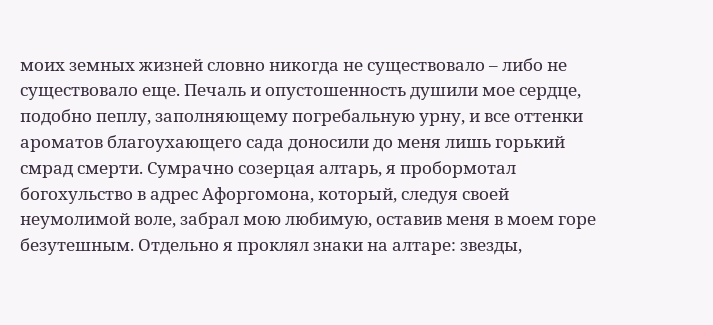моих земных жизней словно никогда не существовало – либо не существовало еще. Печаль и опустошенность душили мое сердце, подобно пеплу, заполняющему погребальную урну, и все оттенки ароматов благоухающего сада доносили до меня лишь горький смрад смерти. Сумрачно созерцая алтарь, я пробормотал богохульство в адрес Афоргомона, который, следуя своей неумолимой воле, забрал мою любимую, оставив меня в моем горе безутешным. Отдельно я проклял знаки на алтаре: звезды,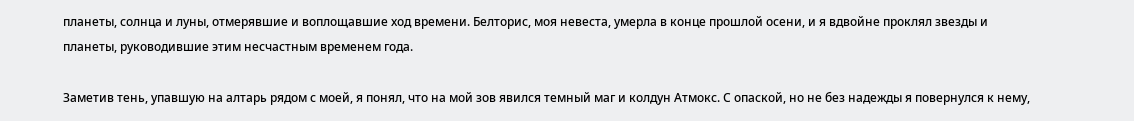планеты, солнца и луны, отмерявшие и воплощавшие ход времени. Белторис, моя невеста, умерла в конце прошлой осени, и я вдвойне проклял звезды и планеты, руководившие этим несчастным временем года.

Заметив тень, упавшую на алтарь рядом с моей, я понял, что на мой зов явился темный маг и колдун Атмокс. С опаской, но не без надежды я повернулся к нему,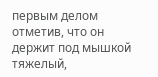первым делом отметив, что он держит под мышкой тяжелый,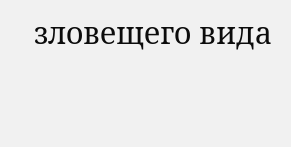зловещего вида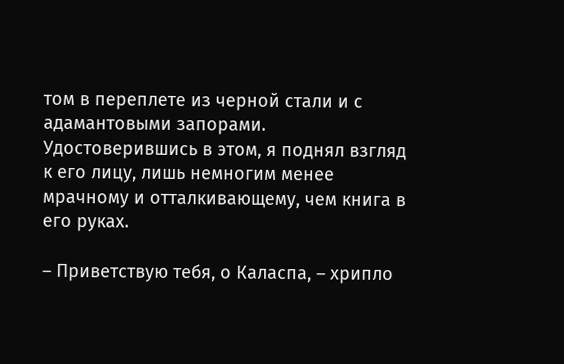том в переплете из черной стали и с адамантовыми запорами. Удостоверившись в этом, я поднял взгляд к его лицу, лишь немногим менее мрачному и отталкивающему, чем книга в его руках.

– Приветствую тебя, о Каласпа, – хрипло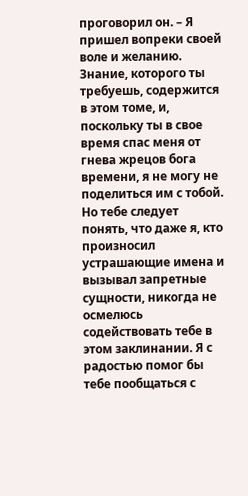проговорил он. – Я пришел вопреки своей воле и желанию. Знание, которого ты требуешь, содержится в этом томе, и, поскольку ты в свое время спас меня от гнева жрецов бога времени, я не могу не поделиться им с тобой. Но тебе следует понять, что даже я, кто произносил устрашающие имена и вызывал запретные сущности, никогда не осмелюсь содействовать тебе в этом заклинании. Я с радостью помог бы тебе пообщаться с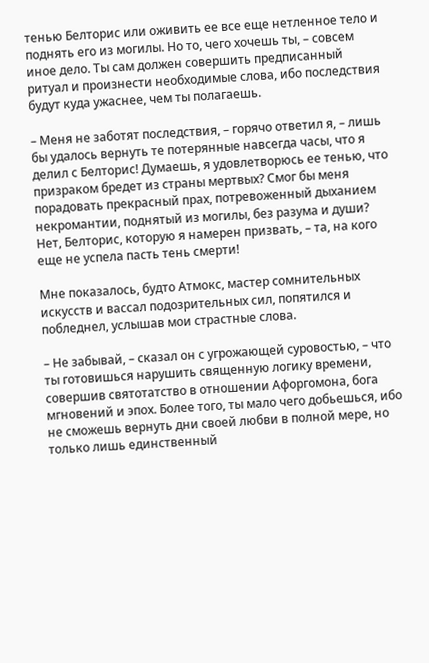тенью Белторис или оживить ее все еще нетленное тело и поднять его из могилы. Но то, чего хочешь ты, – совсем иное дело. Ты сам должен совершить предписанный ритуал и произнести необходимые слова, ибо последствия будут куда ужаснее, чем ты полагаешь.

– Меня не заботят последствия, – горячо ответил я, – лишь бы удалось вернуть те потерянные навсегда часы, что я делил с Белторис! Думаешь, я удовлетворюсь ее тенью, что призраком бредет из страны мертвых? Смог бы меня порадовать прекрасный прах, потревоженный дыханием некромантии, поднятый из могилы, без разума и души? Нет, Белторис, которую я намерен призвать, – та, на кого еще не успела пасть тень смерти!

Мне показалось, будто Атмокс, мастер сомнительных искусств и вассал подозрительных сил, попятился и побледнел, услышав мои страстные слова.

– Не забывай, – сказал он с угрожающей суровостью, – что ты готовишься нарушить священную логику времени, совершив святотатство в отношении Афоргомона, бога мгновений и эпох. Более того, ты мало чего добьешься, ибо не сможешь вернуть дни своей любви в полной мере, но только лишь единственный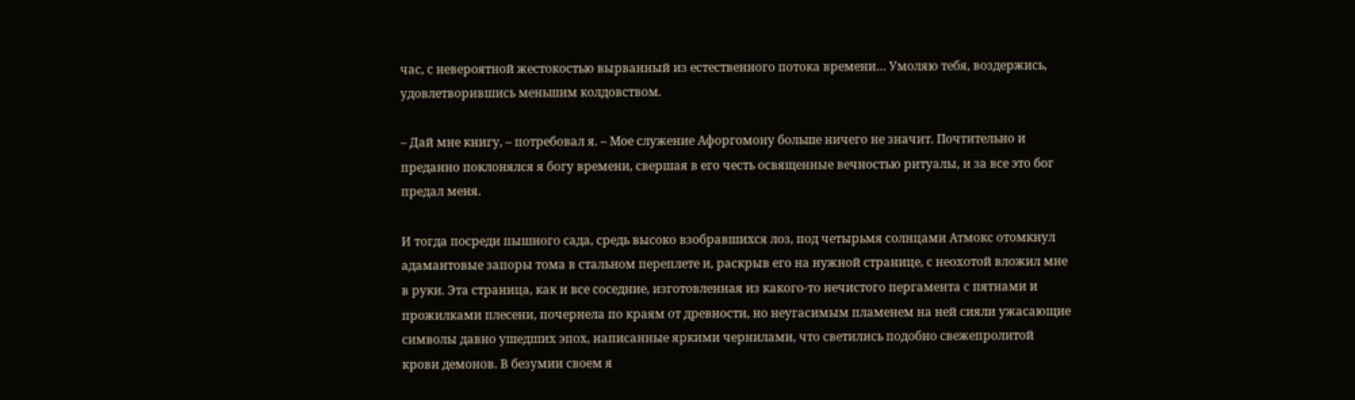час, с невероятной жестокостью вырванный из естественного потока времени… Умоляю тебя, воздержись, удовлетворившись меньшим колдовством.

– Дай мне книгу, – потребовал я. – Мое служение Афоргомону больше ничего не значит. Почтительно и преданно поклонялся я богу времени, свершая в его честь освященные вечностью ритуалы, и за все это бог предал меня.

И тогда посреди пышного сада, средь высоко взобравшихся лоз, под четырьмя солнцами Атмокс отомкнул адамантовые запоры тома в стальном переплете и, раскрыв его на нужной странице, с неохотой вложил мне в руки. Эта страница, как и все соседние, изготовленная из какого-то нечистого пергамента с пятнами и прожилками плесени, почернела по краям от древности, но неугасимым пламенем на ней сияли ужасающие символы давно ушедших эпох, написанные яркими чернилами, что светились подобно свежепролитой крови демонов. В безумии своем я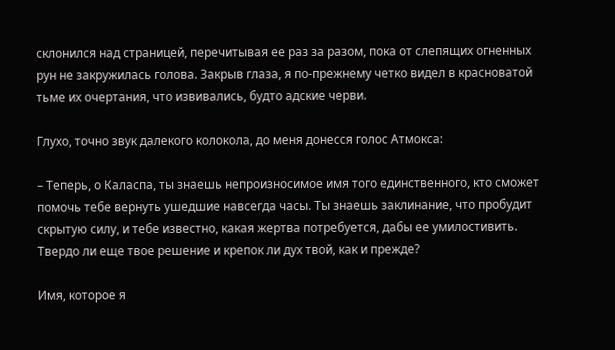склонился над страницей, перечитывая ее раз за разом, пока от слепящих огненных рун не закружилась голова. Закрыв глаза, я по-прежнему четко видел в красноватой тьме их очертания, что извивались, будто адские черви.

Глухо, точно звук далекого колокола, до меня донесся голос Атмокса:

– Теперь, о Каласпа, ты знаешь непроизносимое имя того единственного, кто сможет помочь тебе вернуть ушедшие навсегда часы. Ты знаешь заклинание, что пробудит скрытую силу, и тебе известно, какая жертва потребуется, дабы ее умилостивить. Твердо ли еще твое решение и крепок ли дух твой, как и прежде?

Имя, которое я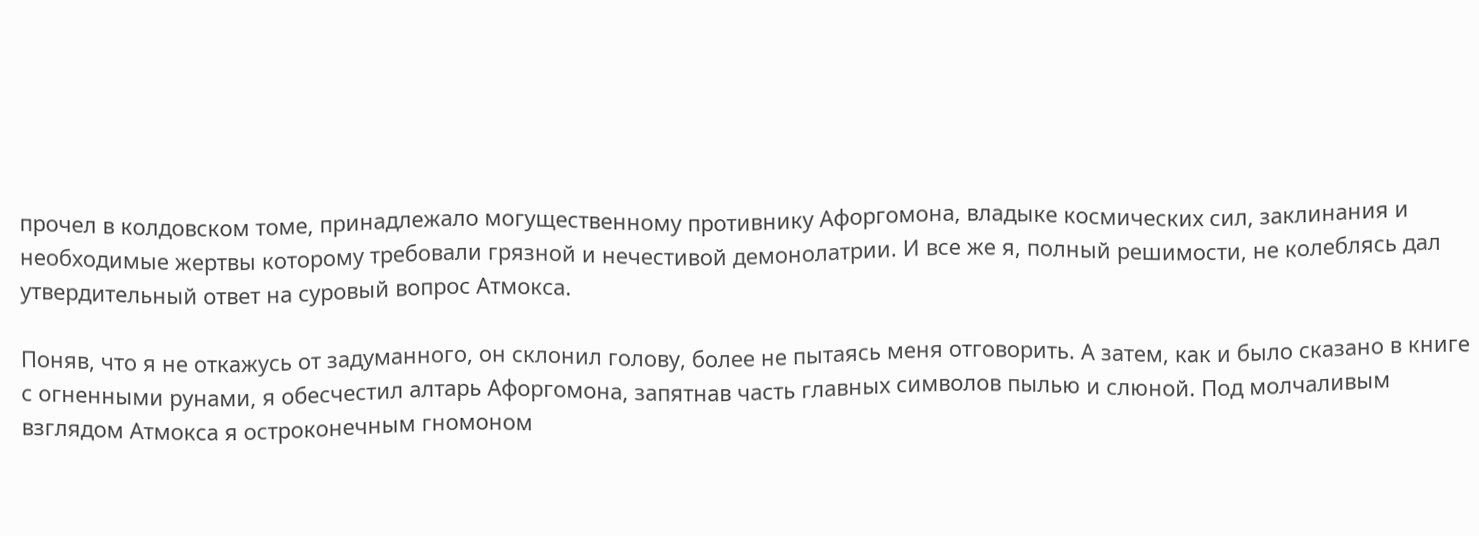прочел в колдовском томе, принадлежало могущественному противнику Афоргомона, владыке космических сил, заклинания и необходимые жертвы которому требовали грязной и нечестивой демонолатрии. И все же я, полный решимости, не колеблясь дал утвердительный ответ на суровый вопрос Атмокса.

Поняв, что я не откажусь от задуманного, он склонил голову, более не пытаясь меня отговорить. А затем, как и было сказано в книге с огненными рунами, я обесчестил алтарь Афоргомона, запятнав часть главных символов пылью и слюной. Под молчаливым взглядом Атмокса я остроконечным гномоном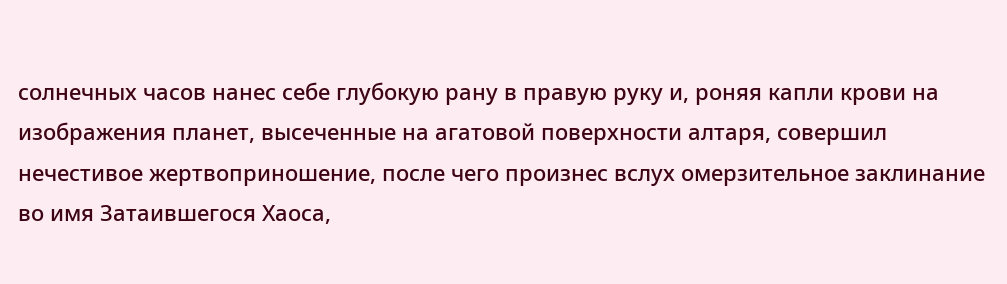солнечных часов нанес себе глубокую рану в правую руку и, роняя капли крови на изображения планет, высеченные на агатовой поверхности алтаря, совершил нечестивое жертвоприношение, после чего произнес вслух омерзительное заклинание во имя Затаившегося Хаоса,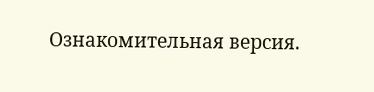Ознакомительная версия.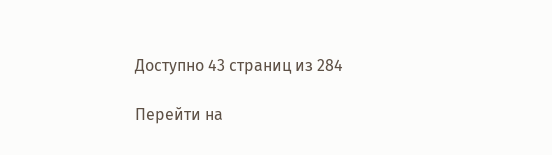Доступно 43 страниц из 284

Перейти на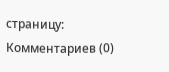страницу:
Комментариев (0)